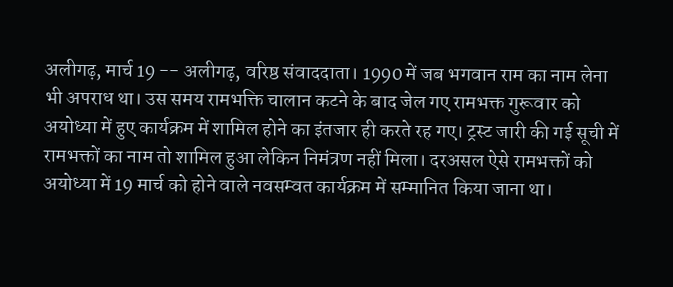अलीगढ़, मार्च 19 -- अलीगढ़, वरिष्ठ संवाददाता। 1990 में जब भगवान राम का नाम लेना भी अपराध था। उस समय रामभक्ति चालान कटने के बाद जेल गए रामभक्त गुरूवार को अयोध्या में हुए कार्यक्रम में शामिल होने का इंतजार ही करते रह गए। ट्रस्ट जारी की गई सूची में रामभक्तों का नाम तो शामिल हुआ लेकिन निमंत्रण नहीं मिला। दरअसल ऐसे रामभक्तों को अयोध्या में 19 मार्च को होने वाले नवसम्वत कार्यक्रम में सम्मानित किया जाना था।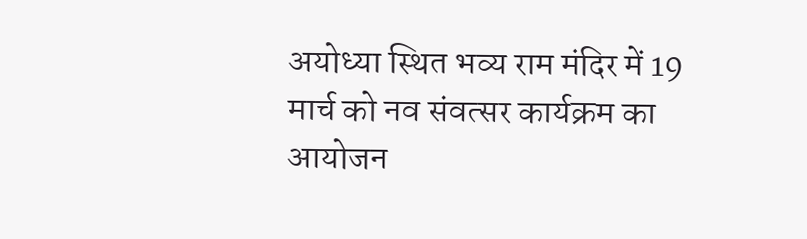अयोध्या स्थित भव्य राम मंदिर में 19 मार्च को नव संवत्सर कार्यक्रम का आयोजन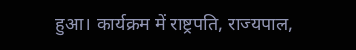हुआ। कार्यक्रम में राष्ट्रपति, राज्यपाल,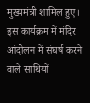मुख्यमंत्री शामिल हुए। इस कार्यक्रम में मंदिर आंदोलन में संघर्ष करने वाले साथियों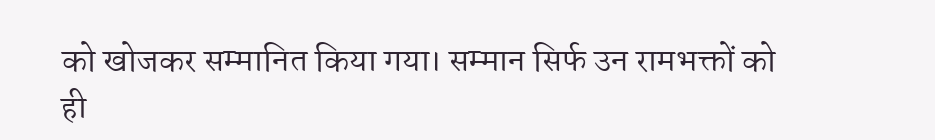को खोजकर सम्मानित किया गया। सम्मान सिर्फ उन रामभक्तों को ही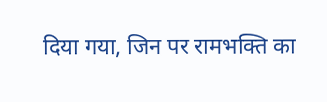दिया गया, जिन पर रामभक्ति का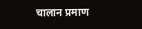चालान प्रमाण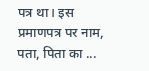पत्र था। इस प्रमाणपत्र पर नाम, पता, पिता का ...